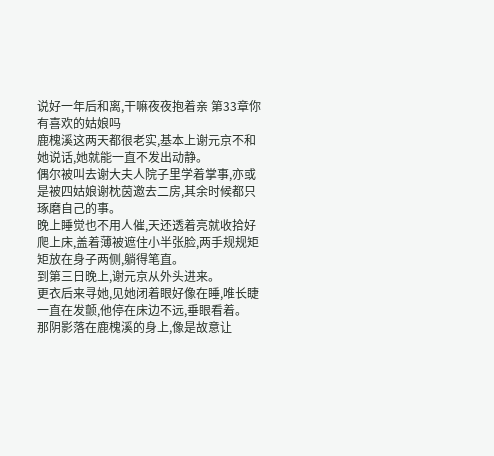说好一年后和离,干嘛夜夜抱着亲 第33章你有喜欢的姑娘吗
鹿槐溪这两天都很老实,基本上谢元京不和她说话,她就能一直不发出动静。
偶尔被叫去谢大夫人院子里学着掌事,亦或是被四姑娘谢枕茵邀去二房,其余时候都只琢磨自己的事。
晚上睡觉也不用人催,天还透着亮就收拾好爬上床,盖着薄被遮住小半张脸,两手规规矩矩放在身子两侧,躺得笔直。
到第三日晚上,谢元京从外头进来。
更衣后来寻她,见她闭着眼好像在睡,唯长睫一直在发颤,他停在床边不远,垂眼看着。
那阴影落在鹿槐溪的身上,像是故意让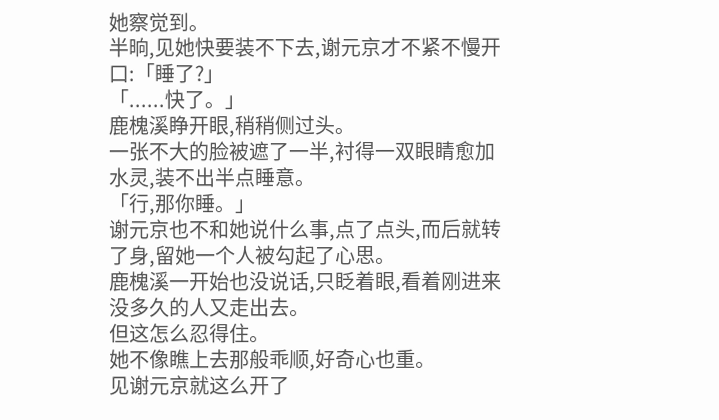她察觉到。
半晌,见她快要装不下去,谢元京才不紧不慢开口:「睡了?」
「......快了。」
鹿槐溪睁开眼,稍稍侧过头。
一张不大的脸被遮了一半,衬得一双眼睛愈加水灵,装不出半点睡意。
「行,那你睡。」
谢元京也不和她说什么事,点了点头,而后就转了身,留她一个人被勾起了心思。
鹿槐溪一开始也没说话,只眨着眼,看着刚进来没多久的人又走出去。
但这怎么忍得住。
她不像瞧上去那般乖顺,好奇心也重。
见谢元京就这么开了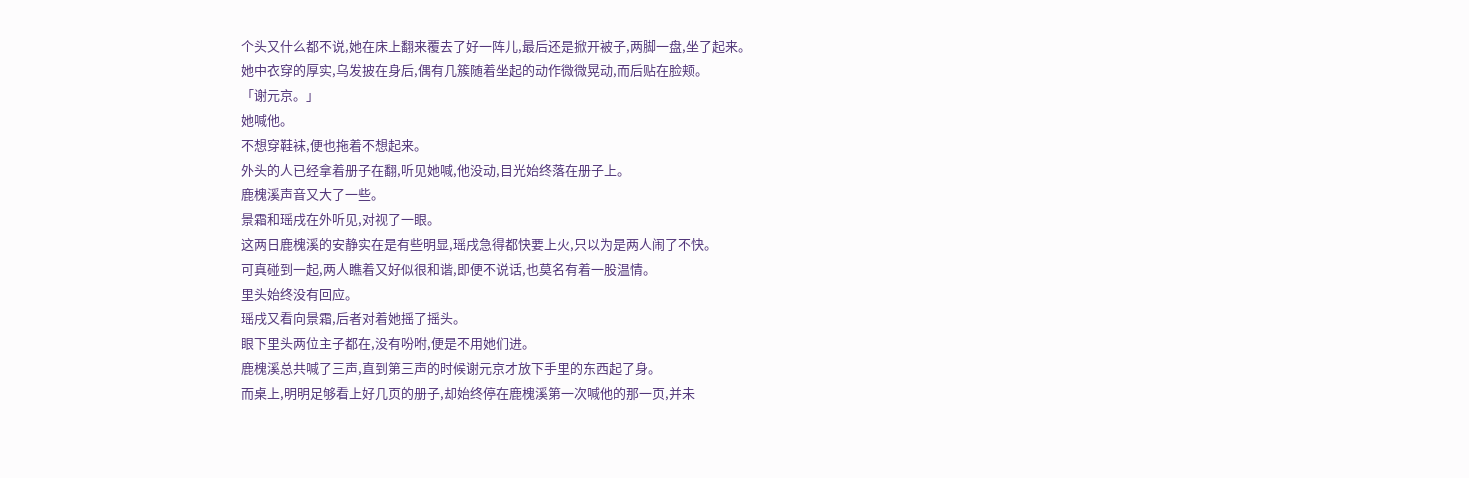个头又什么都不说,她在床上翻来覆去了好一阵儿,最后还是掀开被子,两脚一盘,坐了起来。
她中衣穿的厚实,乌发披在身后,偶有几簇随着坐起的动作微微晃动,而后贴在脸颊。
「谢元京。」
她喊他。
不想穿鞋袜,便也拖着不想起来。
外头的人已经拿着册子在翻,听见她喊,他没动,目光始终落在册子上。
鹿槐溪声音又大了一些。
景霜和瑶戌在外听见,对视了一眼。
这两日鹿槐溪的安静实在是有些明显,瑶戌急得都快要上火,只以为是两人闹了不快。
可真碰到一起,两人瞧着又好似很和谐,即便不说话,也莫名有着一股温情。
里头始终没有回应。
瑶戌又看向景霜,后者对着她摇了摇头。
眼下里头两位主子都在,没有吩咐,便是不用她们进。
鹿槐溪总共喊了三声,直到第三声的时候谢元京才放下手里的东西起了身。
而桌上,明明足够看上好几页的册子,却始终停在鹿槐溪第一次喊他的那一页,并未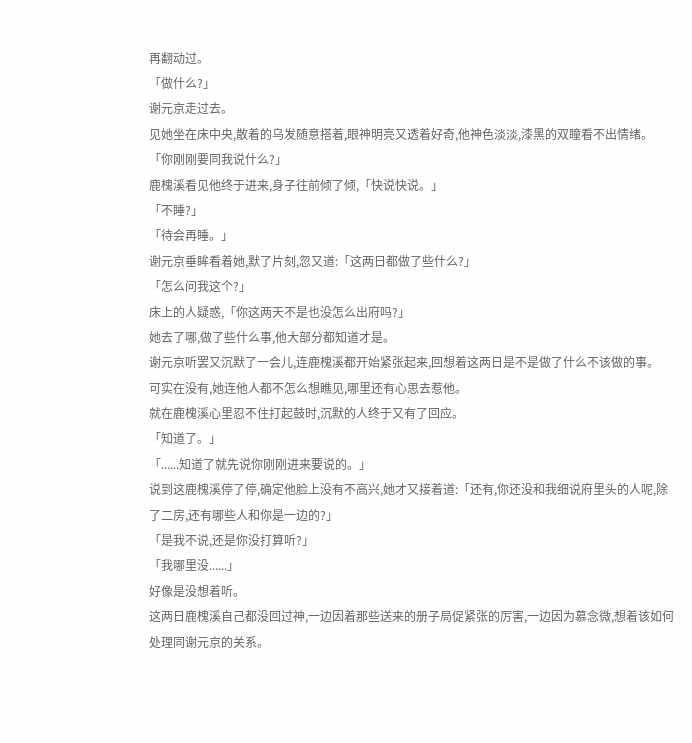再翻动过。
「做什么?」
谢元京走过去。
见她坐在床中央,散着的乌发随意搭着,眼神明亮又透着好奇,他神色淡淡,漆黑的双瞳看不出情绪。
「你刚刚要同我说什么?」
鹿槐溪看见他终于进来,身子往前倾了倾,「快说快说。」
「不睡?」
「待会再睡。」
谢元京垂眸看着她,默了片刻,忽又道:「这两日都做了些什么?」
「怎么问我这个?」
床上的人疑惑,「你这两天不是也没怎么出府吗?」
她去了哪,做了些什么事,他大部分都知道才是。
谢元京听罢又沉默了一会儿,连鹿槐溪都开始紧张起来,回想着这两日是不是做了什么不该做的事。
可实在没有,她连他人都不怎么想瞧见,哪里还有心思去惹他。
就在鹿槐溪心里忍不住打起鼓时,沉默的人终于又有了回应。
「知道了。」
「......知道了就先说你刚刚进来要说的。」
说到这鹿槐溪停了停,确定他脸上没有不高兴,她才又接着道:「还有,你还没和我细说府里头的人呢,除了二房,还有哪些人和你是一边的?」
「是我不说,还是你没打算听?」
「我哪里没......」
好像是没想着听。
这两日鹿槐溪自己都没回过神,一边因着那些送来的册子局促紧张的厉害,一边因为慕念微,想着该如何处理同谢元京的关系。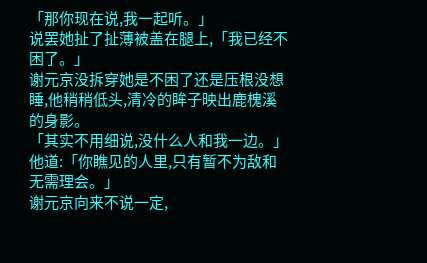「那你现在说,我一起听。」
说罢她扯了扯薄被盖在腿上,「我已经不困了。」
谢元京没拆穿她是不困了还是压根没想睡,他稍稍低头,清冷的眸子映出鹿槐溪的身影。
「其实不用细说,没什么人和我一边。」
他道:「你瞧见的人里,只有暂不为敌和无需理会。」
谢元京向来不说一定,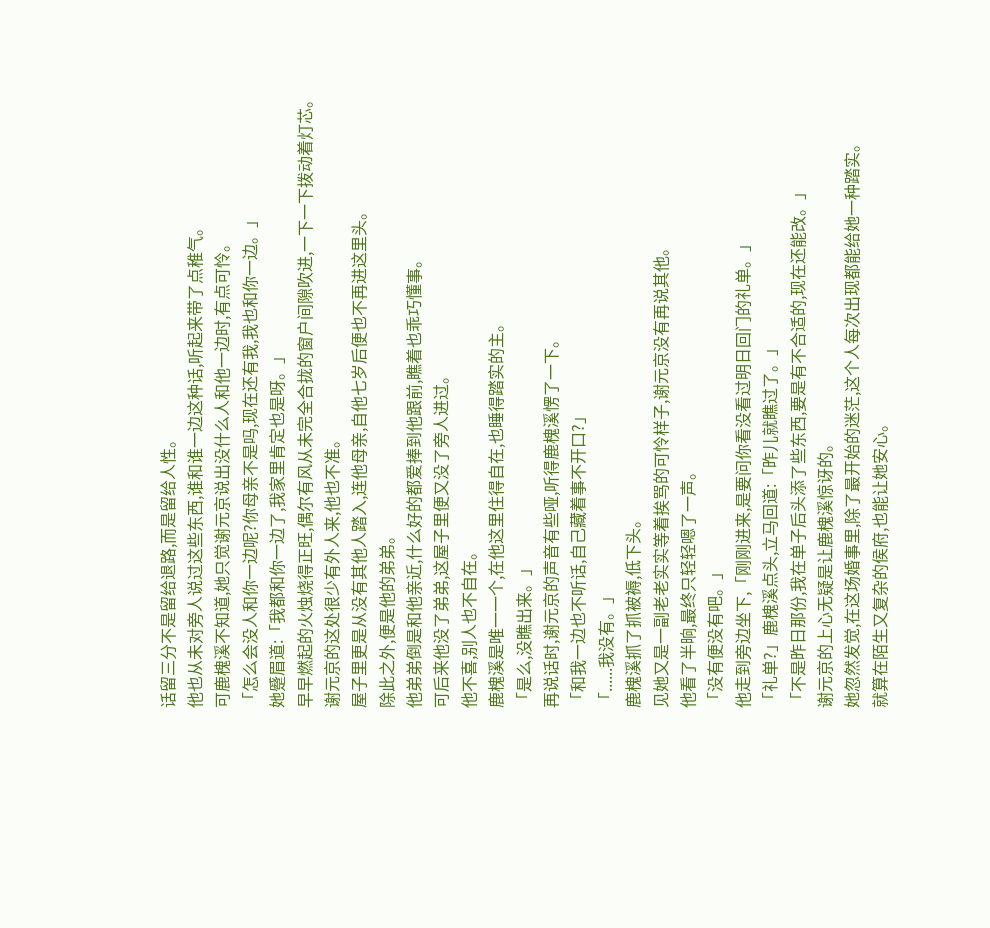话留三分不是留给退路,而是留给人性。
他也从未对旁人说过这些东西,谁和谁一边这种话,听起来带了点稚气。
可鹿槐溪不知道,她只觉谢元京说出没什么人和他一边时,有点可怜。
「怎么会没人和你一边呢?你母亲不是吗,现在还有我,我也和你一边。」
她蹙眉道:「我都和你一边了,我家里肯定也是呀。」
早早燃起的火烛烧得正旺,偶尔有风从未完全合拢的窗户间隙吹进,一下一下拨动着灯芯。
谢元京的这处很少有外人来,他也不准。
屋子里更是从没有其他人踏入,连他母亲,自他七岁后便也不再进这里头。
除此之外,便是他的弟弟。
他弟弟倒是和他亲近,什么好的都爱捧到他跟前,瞧着也乖巧懂事。
可后来他没了弟弟,这屋子里便又没了旁人进过。
他不喜,别人也不自在。
鹿槐溪是唯一一个,在他这里住得自在,也睡得踏实的主。
「是么,没瞧出来。」
再说话时,谢元京的声音有些哑,听得鹿槐溪愣了一下。
「和我一边也不听话,自己藏着事不开口?」
「......我没有。」
鹿槐溪抓了抓被褥,低下头。
见她又是一副老老实实等着挨骂的可怜样子,谢元京没有再说其他。
他看了半晌,最终只轻轻嗯了一声。
「没有便没有吧。」
他走到旁边坐下,「刚刚进来,是要问你看没看过明日回门的礼单。」
「礼单?」鹿槐溪点头,立马回道:「昨儿就瞧过了。」
「不是昨日那份,我在单子后头添了些东西,要是有不合适的,现在还能改。」
谢元京的上心无疑是让鹿槐溪惊讶的。
她忽然发觉,在这场婚事里,除了最开始的迷茫,这个人每次出现都能给她一种踏实。
就算在陌生又复杂的侯府,也能让她安心。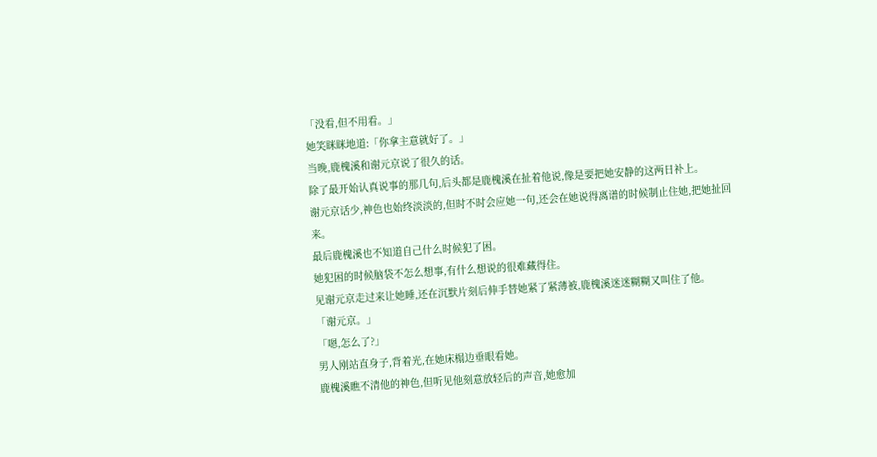「没看,但不用看。」
她笑眯眯地道:「你拿主意就好了。」
当晚,鹿槐溪和谢元京说了很久的话。
除了最开始认真说事的那几句,后头都是鹿槐溪在扯着他说,像是要把她安静的这两日补上。
谢元京话少,神色也始终淡淡的,但时不时会应她一句,还会在她说得离谱的时候制止住她,把她扯回来。
最后鹿槐溪也不知道自己什么时候犯了困。
她犯困的时候脑袋不怎么想事,有什么想说的很难藏得住。
见谢元京走过来让她睡,还在沉默片刻后伸手替她紧了紧薄被,鹿槐溪迷迷糊糊又叫住了他。
「谢元京。」
「嗯,怎么了?」
男人刚站直身子,背着光,在她床榻边垂眼看她。
鹿槐溪瞧不清他的神色,但听见他刻意放轻后的声音,她愈加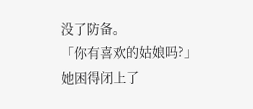没了防备。
「你有喜欢的姑娘吗?」
她困得闭上了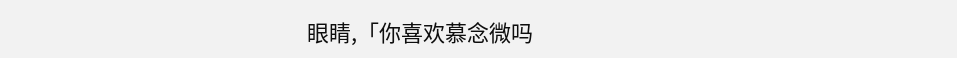眼睛,「你喜欢慕念微吗